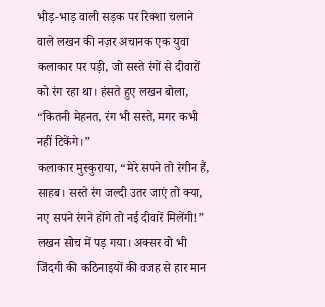भीड़-भाड़ वाली सड़क पर रिक्शा चलाने वाले लखन की नज़र अचानक एक युवा कलाकार पर पड़ी, जो सस्ते रंगों से दीवारों को रंग रहा था। हंसते हुए लखन बोला, “कितनी मेहनत, रंग भी सस्ते, मगर कभी नहीं टिकेंगे।”
कलाकार मुस्कुराया, “मेरे सपने तो रंगीन हैं, साहब। सस्ते रंग जल्दी उतर जाएं तो क्या, नए सपने रंगने होंगे तो नई दीवारें मिलेंगी!”
लखन सोच में पड़ गया। अक्सर वो भी जिंदगी की कठिनाइयों की वजह से हार मान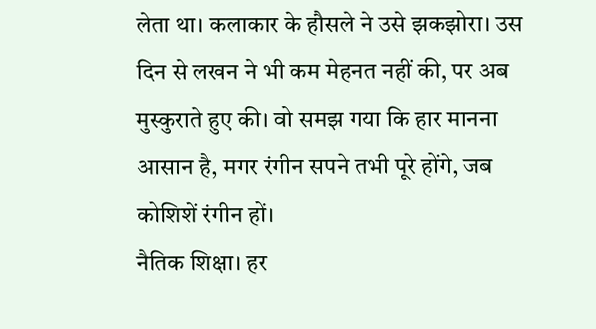लेता था। कलाकार के हौसले ने उसे झकझोरा। उस दिन से लखन ने भी कम मेहनत नहीं की, पर अब मुस्कुराते हुए की। वो समझ गया कि हार मानना आसान है, मगर रंगीन सपने तभी पूरे होंगे, जब कोशिशें रंगीन हों।
नैतिक शिक्षा। हर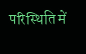परिस्थिति में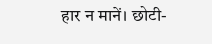हार न मानें। छोटी-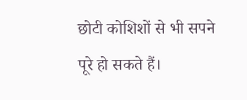छोटी कोशिशों से भी सपने पूरे हो सकते हैं।